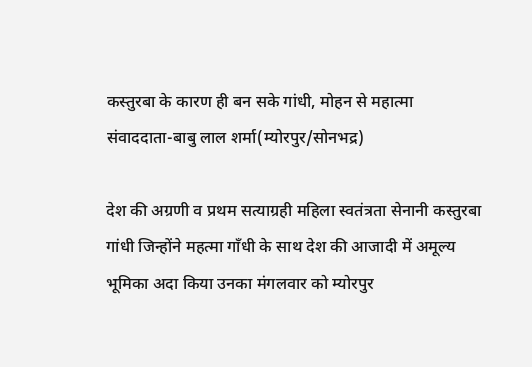कस्तुरबा के कारण ही बन सके गांधी, मोहन से महात्मा
संवाददाता-बाबु लाल शर्मा(म्योरपुर/सोनभद्र)

देश की अग्रणी व प्रथम सत्याग्रही महिला स्वतंत्रता सेनानी कस्तुरबा गांधी जिन्होंने महत्मा गाँधी के साथ देश की आजादी में अमूल्य भूमिका अदा किया उनका मंगलवार को म्योरपुर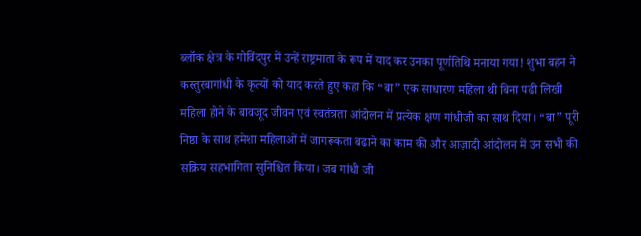ब्लॉक क्षेत्र के गोविंदपुर में उन्हें राष्ट्रमाता के रूप में याद कर उनका पूर्णतिथि मनाया गया! शुभा बहन ने कस्तुरबागांधी के कृत्यों को याद करते हुए कहा कि “बा” एक साधारण महिला थी बिना पढी लिखी महिला होने के बावजूद जीवन एवं स्वतंत्रता आंदोलन में प्रत्येक क्षण गांधीजी का साथ दिया। “बा” पूरी निष्ठा के साथ हमेशा महिलाओं में जागरूकता बढाने का काम की और आज़ादी आंदोलन में उन सभी की सक्रिय सहभागिता सुनिश्चित किया। जब गांधी जी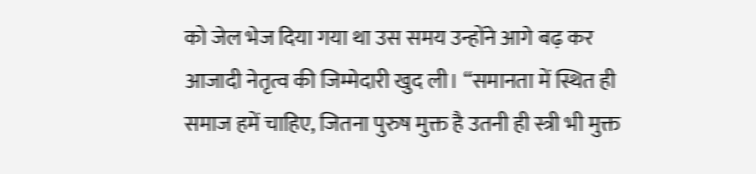को जेल भेज दिया गया था उस समय उन्होंने आगे बढ़ कर आजादी नेतृत्व की जिम्मेदारी खुद ली। “समानता में स्थित ही समाज हमें चाहिए, जितना पुरुष मुक्त है उतनी ही स्त्री भी मुक्त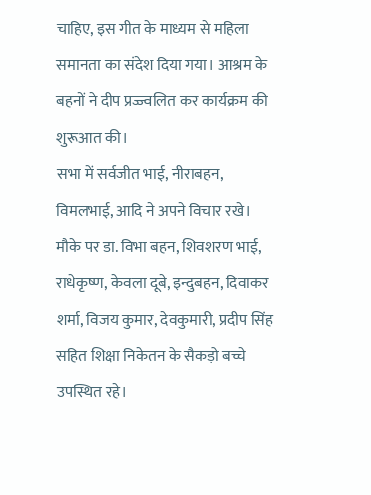चाहिए, इस गीत के माध्यम से महिला समानता का संदेश दिया गया। आश्रम के बहनों ने दीप प्रज्ज्वलित कर कार्यक्रम की शुरूआत की।
सभा में सर्वजीत भाई, नीराबहन, विमलभाई, आदि ने अपने विचार रखे।
मौके पर डा. विभा बहन, शिवशरण भाई, राधेकृष्ण, केवला दूबे, इन्दुबहन, दिवाकर शर्मा, विजय कुमार, देवकुमारी, प्रदीप सिंह सहित शिक्षा निकेतन के सैकड़ो बच्चे उपस्थित रहे।